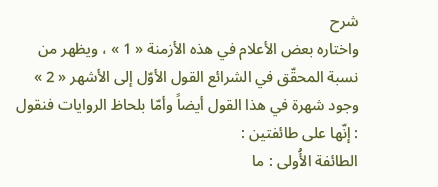شرح
واختاره بعض الأعلام في هذه الأزمنة « 1 » ، ويظهر من نسبة المحقّق في الشرائع القول الأوّل إلى الأشهر « 2 » وجود شهرة في هذا القول أيضاً وأمّا بلحاظ الروايات فنقول : إنّها على طائفتين :
الطائفة الأُولى : ما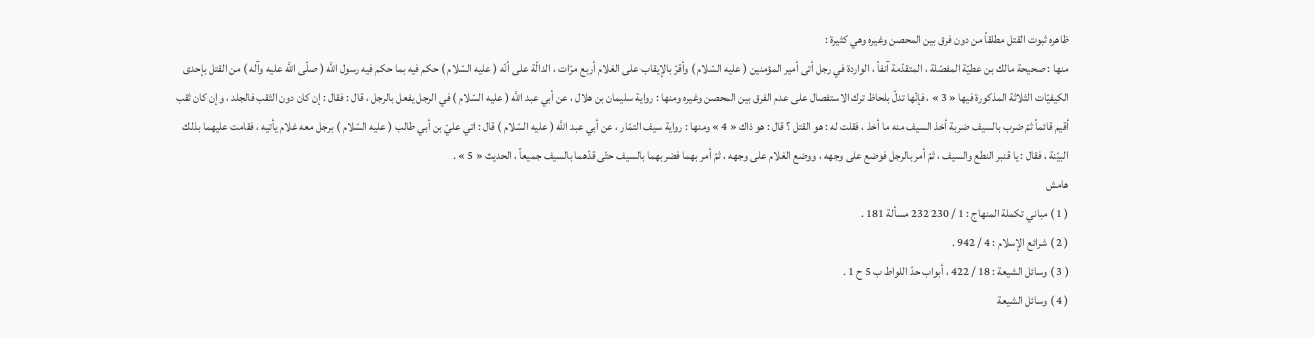ظاهره ثبوت القتل مطلقاً من دون فرق بين المحصن وغيره وهي كثيرة :
منها : صحيحة مالك بن عطيّة المفصّلة ، المتقدّمة آنفاً ، الواردة في رجل أتى أمير المؤمنين ( عليه السّلام ) وأقرّ بالإيقاب على الغلام أربع مرّات ، الدالّة على أنّه ( عليه السّلام ) حكم فيه بما حكم فيه رسول اللَّه ( صلّى اللَّه عليه وآله ) من القتل بإحدى الكيفيّات الثلاثة المذكورة فيها « 3 » ، فإنّها تدلّ بلحاظ ترك الاستفصال على عدم الفرق بين المحصن وغيره ومنها : رواية سليمان بن هلال ، عن أبي عبد اللَّه ( عليه السّلام ) في الرجل يفعل بالرجل ، قال : فقال : إن كان دون الثقب فالجلد ، وإن كان ثقب أقيم قائماً ثمّ ضرب بالسيف ضربة أخذ السيف منه ما أخذ ، فقلت له : هو القتل ؟ قال : هو ذاك « 4 » ومنها : رواية سيف التمّار ، عن أبي عبد اللَّه ( عليه السّلام ) قال : اتي عليّ بن أبي طالب ( عليه السّلام ) برجل معه غلام يأتيه ، فقامت عليهما بذلك البيّنة ، فقال : يا قنبر النطع والسيف ، ثمّ أمر بالرجل فوضع على وجهه ، ووضع الغلام على وجهه ، ثمّ أمر بهما فضربهما بالسيف حتّى قدّهما بالسيف جميعاً ، الحديث « 5 » .
هامش
( 1 ) مباني تكملة المنهاج : 1 / 230 232 مسألة 181 .
( 2 ) شرائع الإسلام : 4 / 942 .
( 3 ) وسائل الشيعة : 18 / 422 ، أبواب حدّ اللواط ب 5 ح 1 .
( 4 ) وسائل الشيعة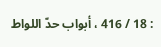: 18 / 416 ، أبواب حدّ اللواط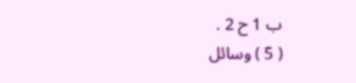ب 1 ح 2 .
( 5 ) وسائل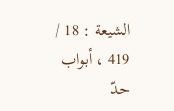الشيعة : 18 / 419 ، أبواب حدّ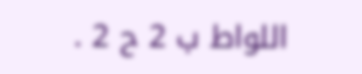اللواط ب 2 ح 2 .